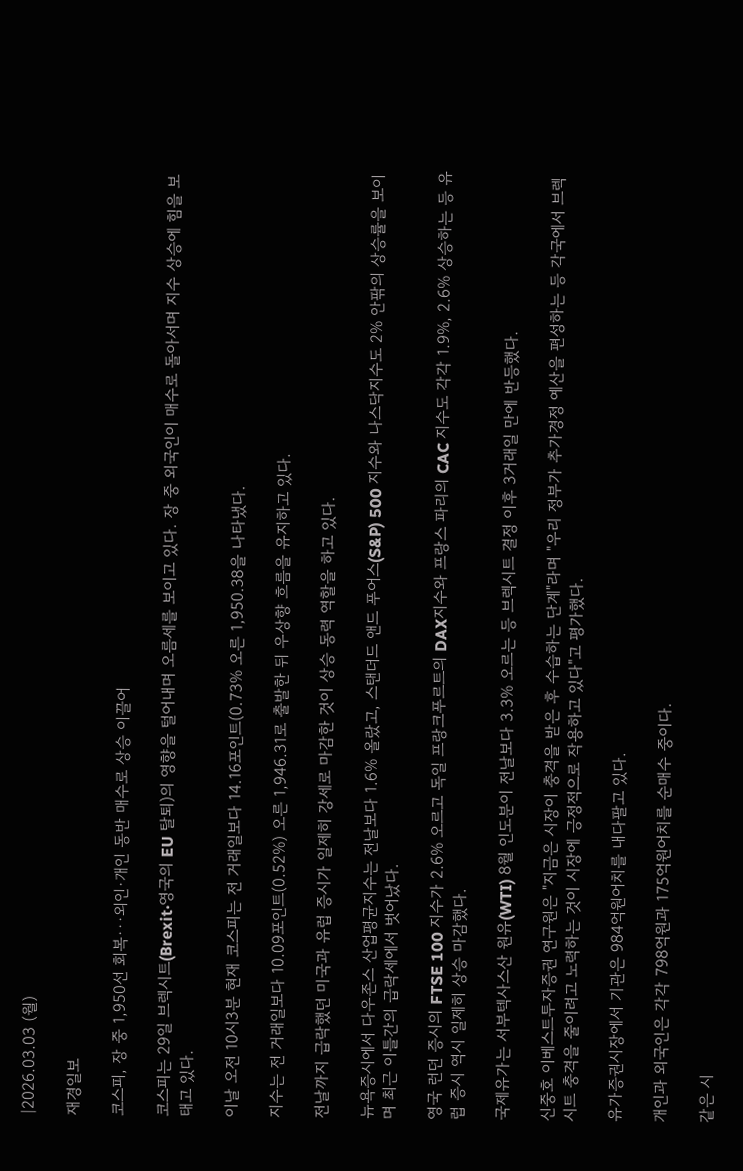|2026.03.03 (월)

재경일보

코스피, 장 중 1,950선 회복···외인·개인 동반 매수로 상승 이끌어

코스피는 29일 브렉시트(Brexit·영국의 EU 탈퇴)의 영향을 털어내며 오름세를 보이고 있다. 장 중 외국인이 매수로 돌아서며 지수 상승에 힘을 보태고 있다.

이날 오전 10시3분 현재 코스피는 전 거래일보다 14.16포인트(0.73% 오른 1,950.38을 나타냈다.

지수는 전 거래일보다 10.09포인트(0.52%) 오른 1,946.31로 출발한 뒤 우상향 흐름을 유지하고 있다.

전날까지 급락했던 미국과 유럽 증시가 일제히 강세로 마감한 것이 상승 동력 역할을 하고 있다.

뉴욕증시에서 다우존스 산업평균지수는 전날보다 1.6% 올랐고, 스탠더드 앤드 푸어스(S&P) 500 지수와 나스닥지수도 2% 안팎의 상승률을 보이며 최근 이틀간의 급락세에서 벗어났다.

영국 런던 증시의 FTSE 100 지수가 2.6% 오르고 독일 프랑크푸르트의 DAX지수와 프랑스 파리의 CAC 지수도 각각 1.9%, 2.6% 상승하는 등 유럽 증시 역시 일제히 상승 마감했다.

국제유가는 서부텍사스산 원유(WTI) 8월 인도분이 전날보다 3.3% 오르는 등 브렉시트 결정 이후 3거래일 만에 반등했다.

신중호 이베스트투자증권 연구원은 "지금은 시장이 충격을 받은 후 수습하는 단계"라며 "우리 정부가 추가경정 예산을 편성하는 등 각국에서 브렉시트 충격을 줄이려고 노력하는 것이 시장에 긍정적으로 작용하고 있다"고 평가했다.

유가증권시장에서 기관은 984억원어치를 내다팔고 있다.

개인과 외국인은 각각 798억원과 175억원어치를 순매수 중이다.

같은 시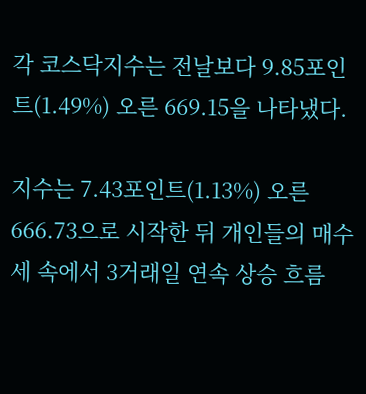각 코스닥지수는 전날보다 9.85포인트(1.49%) 오른 669.15을 나타냈다.

지수는 7.43포인트(1.13%) 오른 666.73으로 시작한 뒤 개인들의 매수세 속에서 3거래일 연속 상승 흐름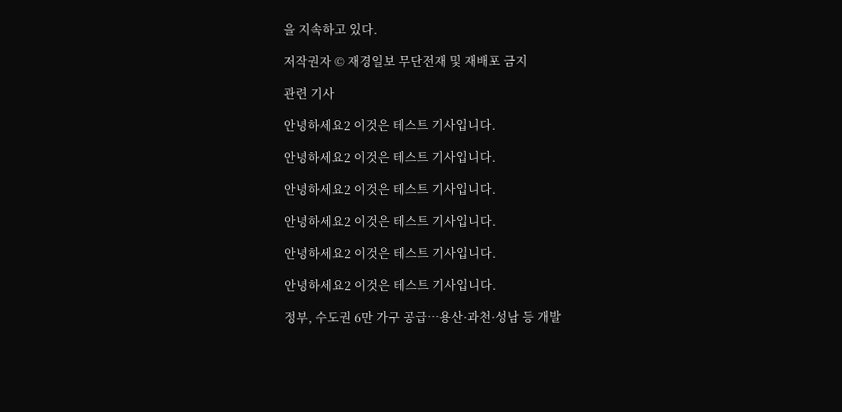을 지속하고 있다.

저작권자 © 재경일보 무단전재 및 재배포 금지

관련 기사

안녕하세요2 이것은 테스트 기사입니다.

안녕하세요2 이것은 테스트 기사입니다.

안녕하세요2 이것은 테스트 기사입니다.

안녕하세요2 이것은 테스트 기사입니다.

안녕하세요2 이것은 테스트 기사입니다.

안녕하세요2 이것은 테스트 기사입니다.

정부, 수도권 6만 가구 공급…용산·과천·성남 등 개발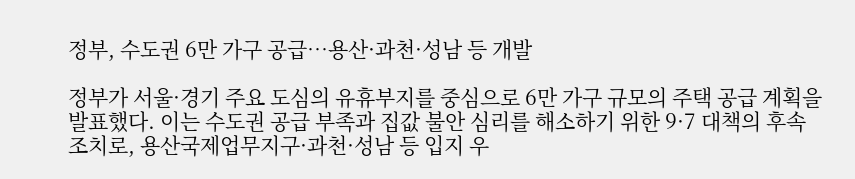정부, 수도권 6만 가구 공급…용산·과천·성남 등 개발

정부가 서울·경기 주요 도심의 유휴부지를 중심으로 6만 가구 규모의 주택 공급 계획을 발표했다. 이는 수도권 공급 부족과 집값 불안 심리를 해소하기 위한 9·7 대책의 후속 조치로, 용산국제업무지구·과천·성남 등 입지 우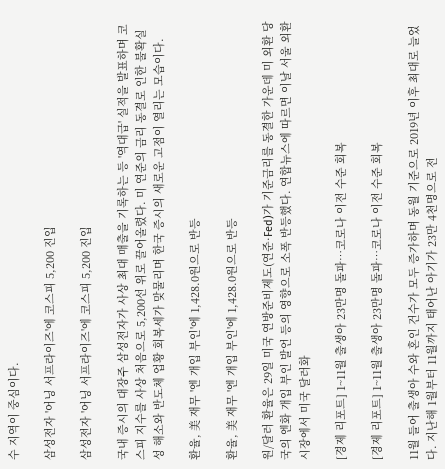수 지역이 중심이다.

삼성전자 '어닝 서프라이즈'에 코스피 5,200 진입

삼성전자 '어닝 서프라이즈'에 코스피 5,200 진입

국내 증시의 대장주 삼성전자가 사상 최대 매출을 기록하는 등 '역대급' 실적을 발표하며 코스피 지수를 사상 처음으로 5,200선 위로 끌어올렸다. 미 연준의 금리 동결로 인한 불확실성 해소와 반도체 업황 회복세가 맞물리며 한국 증시의 새로운 고점이 열리는 모습이다.

환율, 美 재무 '엔 개입 부인'에 1,428.0원으로 반등

환율, 美 재무 '엔 개입 부인'에 1,428.0원으로 반등

원/달러 환율은 29일 미국 연방준비제도(연준·Fed)가 기준금리를 동결한 가운데 미 외환 당국의 엔화 개입 부인 발언 등의 영향으로 소폭 반등했다. 연합뉴스에 따르면 이날 서울 외환시장에서 미국 달러화

[경제 리포트] 1~11월 출생아 23만명 돌파…코로나 이전 수준 회복

[경제 리포트] 1~11월 출생아 23만명 돌파…코로나 이전 수준 회복

11월 들어 출생아 수와 혼인 건수가 모두 증가하며 동월 기준으로 2019년 이후 최대로 늘었다. 지난해 1월부터 11월까지 태어난 아기가 23만 4천명으로 전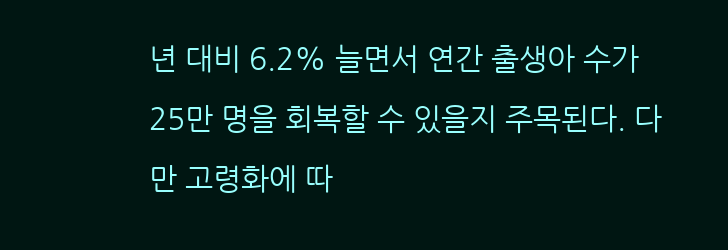년 대비 6.2% 늘면서 연간 출생아 수가 25만 명을 회복할 수 있을지 주목된다. 다만 고령화에 따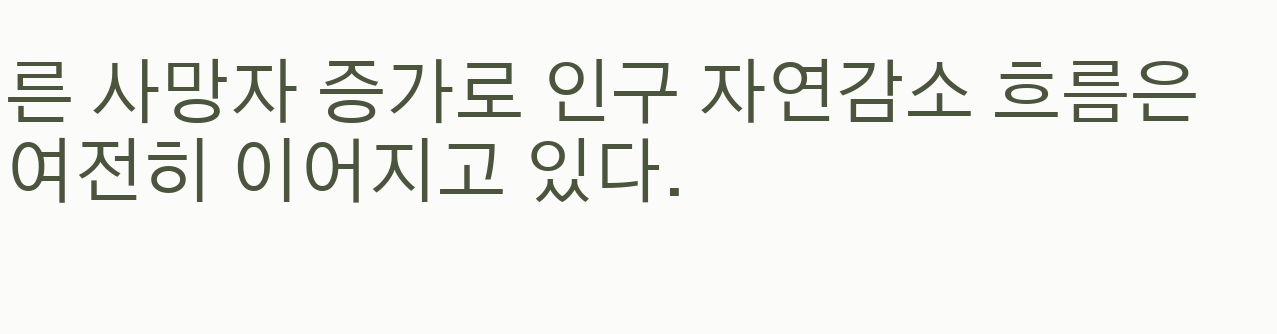른 사망자 증가로 인구 자연감소 흐름은 여전히 이어지고 있다.